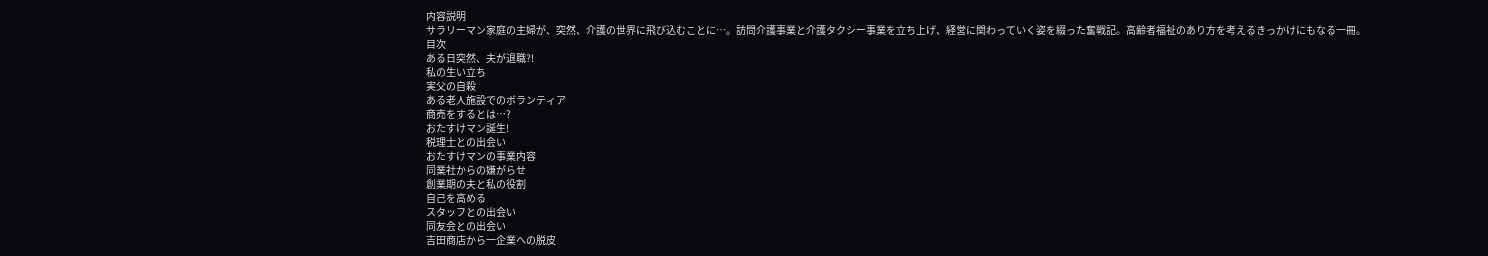内容説明
サラリーマン家庭の主婦が、突然、介護の世界に飛び込むことに…。訪問介護事業と介護タクシー事業を立ち上げ、経営に関わっていく姿を綴った奮戦記。高齢者福祉のあり方を考えるきっかけにもなる一冊。
目次
ある日突然、夫が退職?!
私の生い立ち
実父の自殺
ある老人施設でのボランティア
商売をするとは…?
おたすけマン誕生!
税理士との出会い
おたすけマンの事業内容
同業社からの嫌がらせ
創業期の夫と私の役割
自己を高める
スタッフとの出会い
同友会との出会い
吉田商店から一企業への脱皮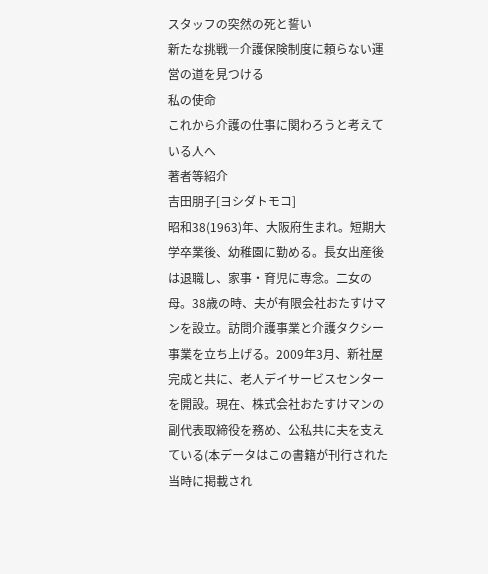スタッフの突然の死と誓い
新たな挑戦―介護保険制度に頼らない運営の道を見つける
私の使命
これから介護の仕事に関わろうと考えている人へ
著者等紹介
吉田朋子[ヨシダトモコ]
昭和38(1963)年、大阪府生まれ。短期大学卒業後、幼稚園に勤める。長女出産後は退職し、家事・育児に専念。二女の母。38歳の時、夫が有限会社おたすけマンを設立。訪問介護事業と介護タクシー事業を立ち上げる。2009年3月、新社屋完成と共に、老人デイサービスセンターを開設。現在、株式会社おたすけマンの副代表取締役を務め、公私共に夫を支えている(本データはこの書籍が刊行された当時に掲載され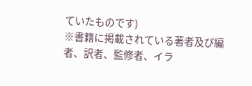ていたものです)
※書籍に掲載されている著者及び編者、訳者、監修者、イラ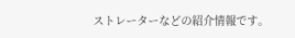ストレーターなどの紹介情報です。